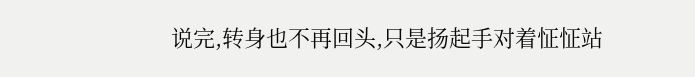说完,转身也不再回头,只是扬起手对着怔怔站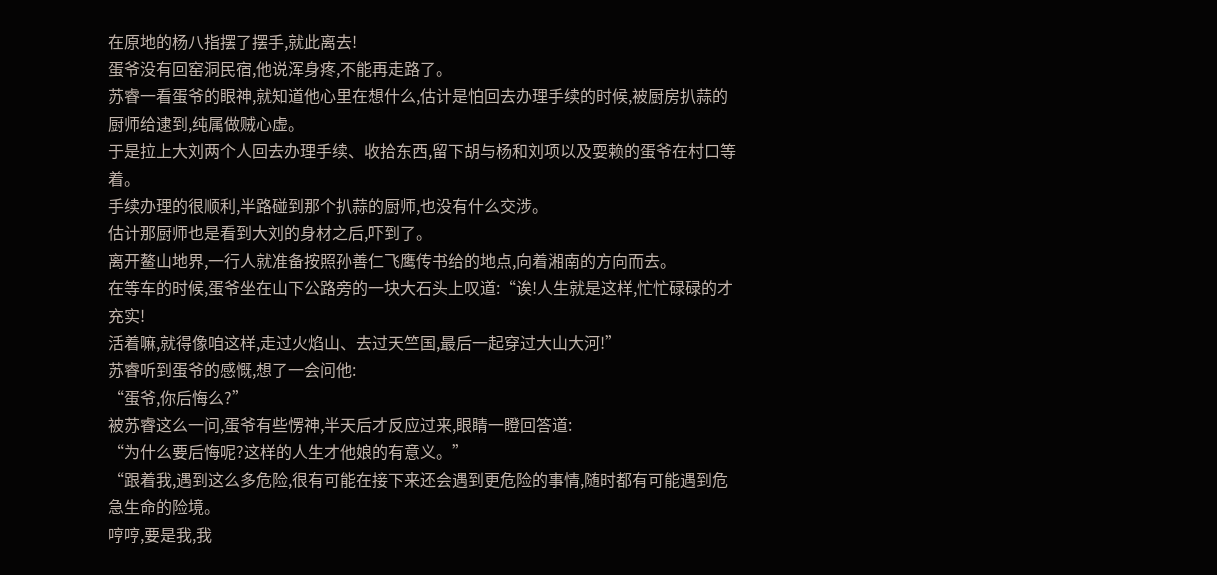在原地的杨八指摆了摆手,就此离去!
蛋爷没有回窑洞民宿,他说浑身疼,不能再走路了。
苏睿一看蛋爷的眼神,就知道他心里在想什么,估计是怕回去办理手续的时候,被厨房扒蒜的厨师给逮到,纯属做贼心虚。
于是拉上大刘两个人回去办理手续、收拾东西,留下胡与杨和刘项以及耍赖的蛋爷在村口等着。
手续办理的很顺利,半路碰到那个扒蒜的厨师,也没有什么交涉。
估计那厨师也是看到大刘的身材之后,吓到了。
离开鳌山地界,一行人就准备按照孙善仁飞鹰传书给的地点,向着湘南的方向而去。
在等车的时候,蛋爷坐在山下公路旁的一块大石头上叹道:“诶!人生就是这样,忙忙碌碌的才充实!
活着嘛,就得像咱这样,走过火焰山、去过天竺国,最后一起穿过大山大河!”
苏睿听到蛋爷的感慨,想了一会问他:
“蛋爷,你后悔么?”
被苏睿这么一问,蛋爷有些愣神,半天后才反应过来,眼睛一瞪回答道:
“为什么要后悔呢?这样的人生才他娘的有意义。”
“跟着我,遇到这么多危险,很有可能在接下来还会遇到更危险的事情,随时都有可能遇到危急生命的险境。
哼哼,要是我,我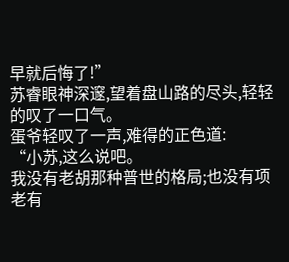早就后悔了!”
苏睿眼神深邃,望着盘山路的尽头,轻轻的叹了一口气。
蛋爷轻叹了一声,难得的正色道:
“小苏,这么说吧。
我没有老胡那种普世的格局;也没有项老有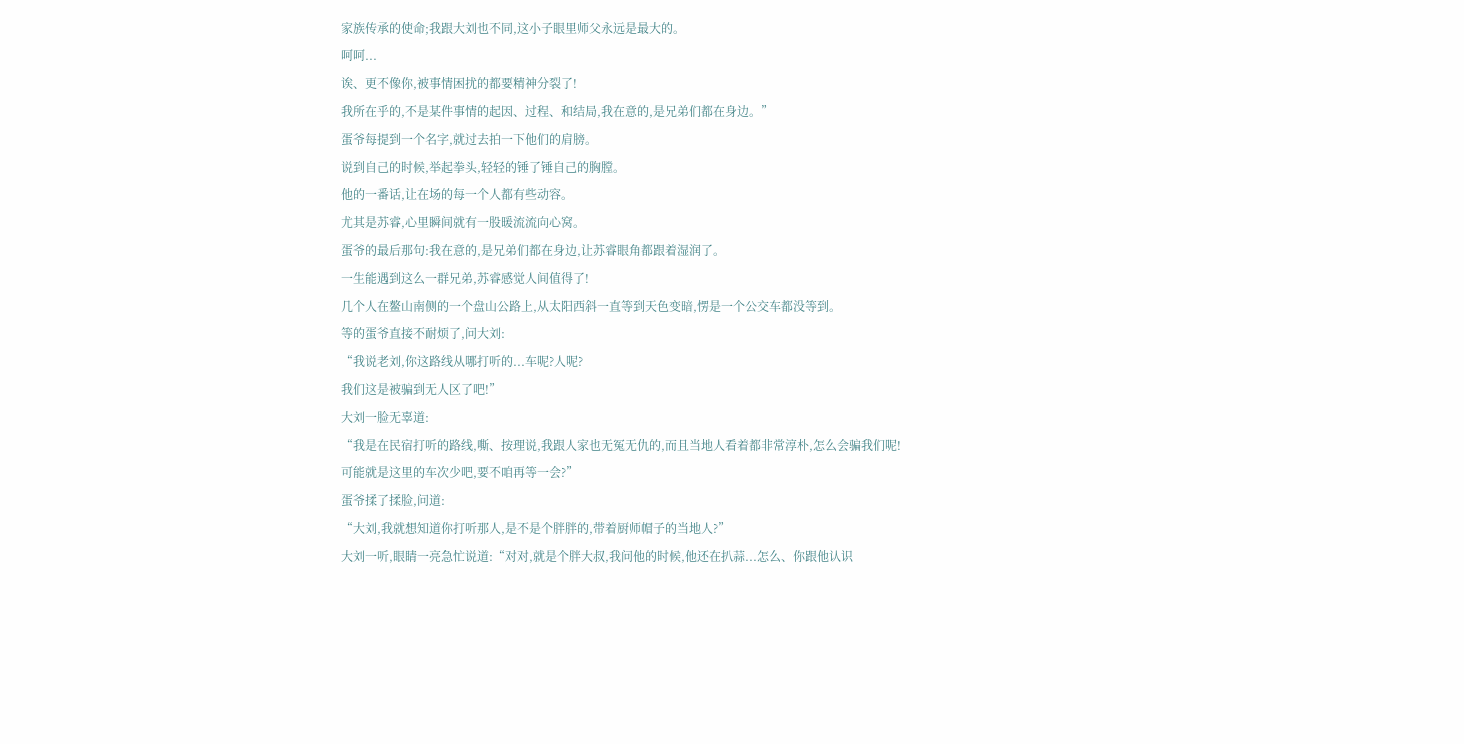家族传承的使命;我跟大刘也不同,这小子眼里师父永远是最大的。
呵呵...
诶、更不像你,被事情困扰的都要精神分裂了!
我所在乎的,不是某件事情的起因、过程、和结局,我在意的,是兄弟们都在身边。”
蛋爷每提到一个名字,就过去拍一下他们的肩膀。
说到自己的时候,举起拳头,轻轻的锤了锤自己的胸膛。
他的一番话,让在场的每一个人都有些动容。
尤其是苏睿,心里瞬间就有一股暖流流向心窝。
蛋爷的最后那句:我在意的,是兄弟们都在身边,让苏睿眼角都跟着湿润了。
一生能遇到这么一群兄弟,苏睿感觉人间值得了!
几个人在鳌山南侧的一个盘山公路上,从太阳西斜一直等到天色变暗,愣是一个公交车都没等到。
等的蛋爷直接不耐烦了,问大刘:
“我说老刘,你这路线从哪打听的...车呢?人呢?
我们这是被骗到无人区了吧!”
大刘一脸无辜道:
“我是在民宿打听的路线,嘶、按理说,我跟人家也无冤无仇的,而且当地人看着都非常淳朴,怎么会骗我们呢!
可能就是这里的车次少吧,要不咱再等一会?”
蛋爷揉了揉脸,问道:
“大刘,我就想知道你打听那人,是不是个胖胖的,带着厨师帽子的当地人?”
大刘一听,眼睛一亮急忙说道:“对对,就是个胖大叔,我问他的时候,他还在扒蒜...怎么、你跟他认识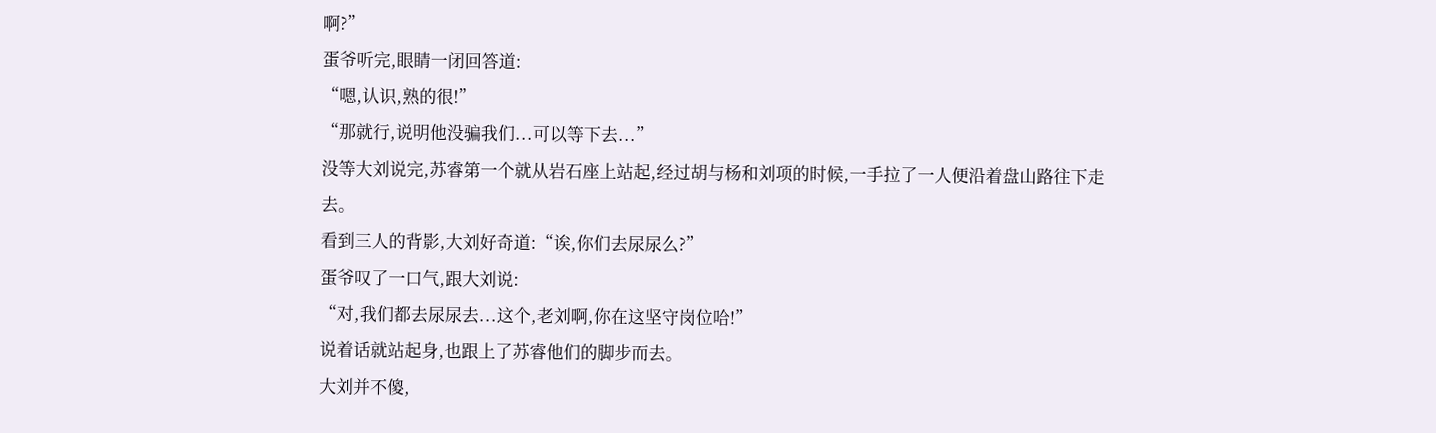啊?”
蛋爷听完,眼睛一闭回答道:
“嗯,认识,熟的很!”
“那就行,说明他没骗我们...可以等下去...”
没等大刘说完,苏睿第一个就从岩石座上站起,经过胡与杨和刘项的时候,一手拉了一人便沿着盘山路往下走去。
看到三人的背影,大刘好奇道:“诶,你们去尿尿么?”
蛋爷叹了一口气,跟大刘说:
“对,我们都去尿尿去...这个,老刘啊,你在这坚守岗位哈!”
说着话就站起身,也跟上了苏睿他们的脚步而去。
大刘并不傻,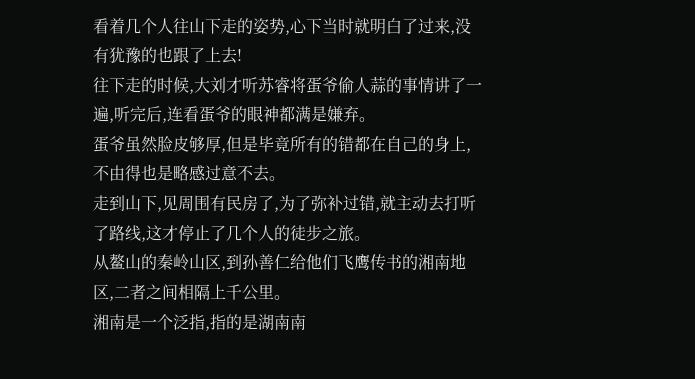看着几个人往山下走的姿势,心下当时就明白了过来,没有犹豫的也跟了上去!
往下走的时候,大刘才听苏睿将蛋爷偷人蒜的事情讲了一遍,听完后,连看蛋爷的眼神都满是嫌弃。
蛋爷虽然脸皮够厚,但是毕竟所有的错都在自己的身上,不由得也是略感过意不去。
走到山下,见周围有民房了,为了弥补过错,就主动去打听了路线,这才停止了几个人的徒步之旅。
从鳌山的秦岭山区,到孙善仁给他们飞鹰传书的湘南地区,二者之间相隔上千公里。
湘南是一个泛指,指的是湖南南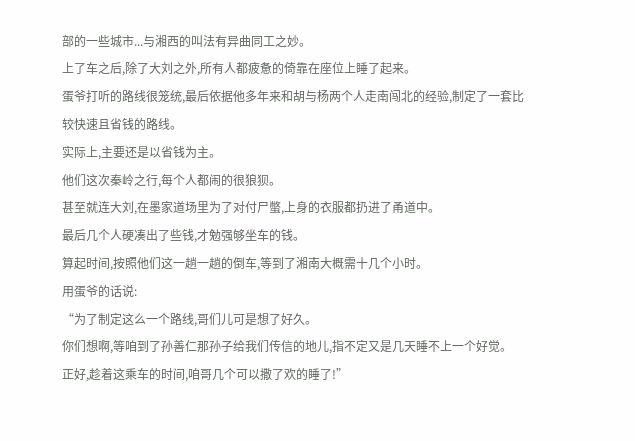部的一些城市...与湘西的叫法有异曲同工之妙。
上了车之后,除了大刘之外,所有人都疲惫的倚靠在座位上睡了起来。
蛋爷打听的路线很笼统,最后依据他多年来和胡与杨两个人走南闯北的经验,制定了一套比较快速且省钱的路线。
实际上,主要还是以省钱为主。
他们这次秦岭之行,每个人都闹的很狼狈。
甚至就连大刘,在墨家道场里为了对付尸蟞,上身的衣服都扔进了甬道中。
最后几个人硬凑出了些钱,才勉强够坐车的钱。
算起时间,按照他们这一趟一趟的倒车,等到了湘南大概需十几个小时。
用蛋爷的话说:
“为了制定这么一个路线,哥们儿可是想了好久。
你们想啊,等咱到了孙善仁那孙子给我们传信的地儿,指不定又是几天睡不上一个好觉。
正好,趁着这乘车的时间,咱哥几个可以撒了欢的睡了!”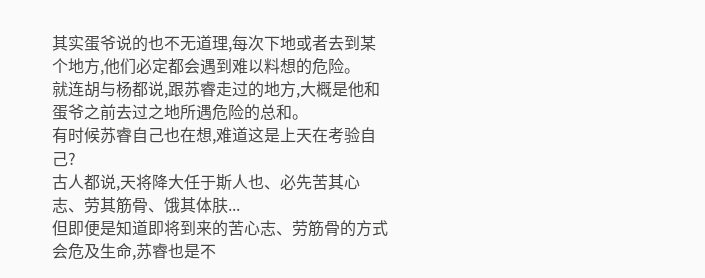其实蛋爷说的也不无道理,每次下地或者去到某个地方,他们必定都会遇到难以料想的危险。
就连胡与杨都说,跟苏睿走过的地方,大概是他和蛋爷之前去过之地所遇危险的总和。
有时候苏睿自己也在想,难道这是上天在考验自己?
古人都说,天将降大任于斯人也、必先苦其心志、劳其筋骨、饿其体肤...
但即便是知道即将到来的苦心志、劳筋骨的方式会危及生命,苏睿也是不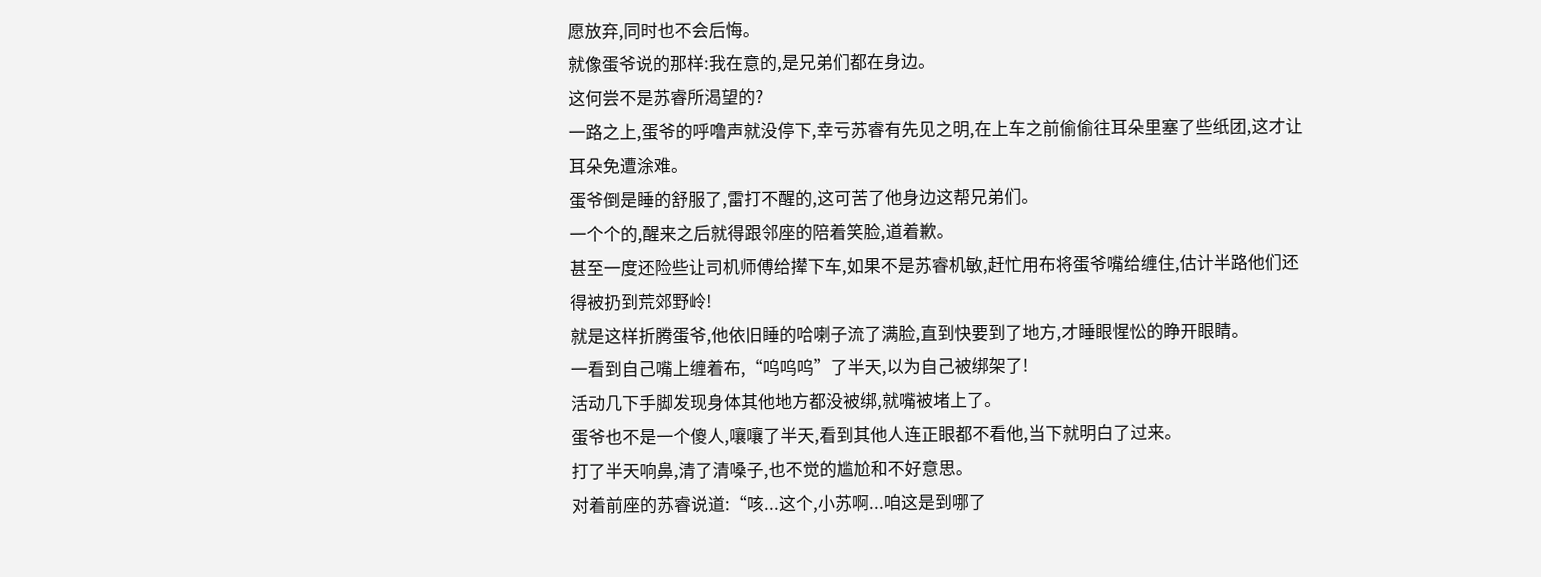愿放弃,同时也不会后悔。
就像蛋爷说的那样:我在意的,是兄弟们都在身边。
这何尝不是苏睿所渴望的?
一路之上,蛋爷的呼噜声就没停下,幸亏苏睿有先见之明,在上车之前偷偷往耳朵里塞了些纸团,这才让耳朵免遭涂难。
蛋爷倒是睡的舒服了,雷打不醒的,这可苦了他身边这帮兄弟们。
一个个的,醒来之后就得跟邻座的陪着笑脸,道着歉。
甚至一度还险些让司机师傅给撵下车,如果不是苏睿机敏,赶忙用布将蛋爷嘴给缠住,估计半路他们还得被扔到荒郊野岭!
就是这样折腾蛋爷,他依旧睡的哈喇子流了满脸,直到快要到了地方,才睡眼惺忪的睁开眼睛。
一看到自己嘴上缠着布,“呜呜呜”了半天,以为自己被绑架了!
活动几下手脚发现身体其他地方都没被绑,就嘴被堵上了。
蛋爷也不是一个傻人,嚷嚷了半天,看到其他人连正眼都不看他,当下就明白了过来。
打了半天响鼻,清了清嗓子,也不觉的尴尬和不好意思。
对着前座的苏睿说道:“咳...这个,小苏啊...咱这是到哪了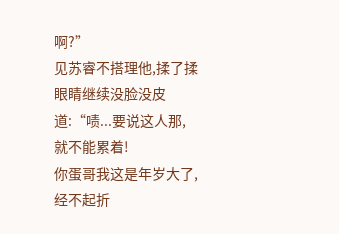啊?”
见苏睿不搭理他,揉了揉眼睛继续没脸没皮道:“啧...要说这人那,就不能累着!
你蛋哥我这是年岁大了,经不起折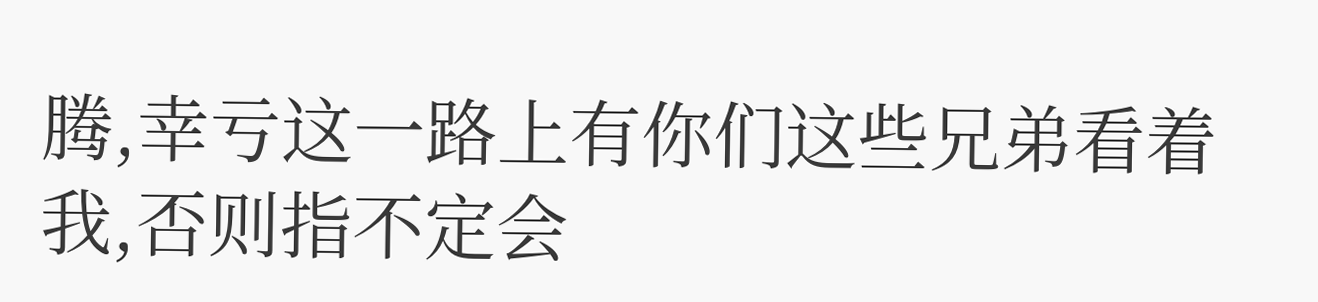腾,幸亏这一路上有你们这些兄弟看着我,否则指不定会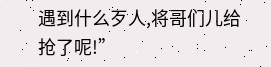遇到什么歹人,将哥们儿给抢了呢!”